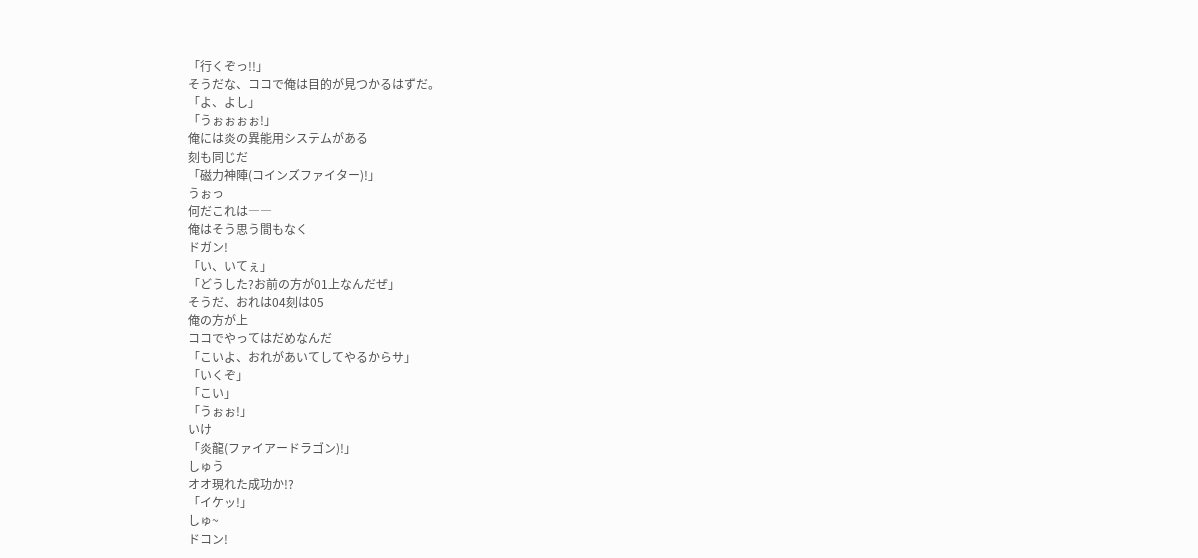「行くぞっ!!」
そうだな、ココで俺は目的が見つかるはずだ。
「よ、よし」
「うぉぉぉぉ!」
俺には炎の異能用システムがある
刻も同じだ
「磁力神陣(コインズファイター)!」
うぉっ
何だこれは――
俺はそう思う間もなく
ドガン!
「い、いてぇ」
「どうした?お前の方が01上なんだぜ」
そうだ、おれは04刻は05
俺の方が上
ココでやってはだめなんだ
「こいよ、おれがあいてしてやるからサ」
「いくぞ」
「こい」
「うぉぉ!」
いけ
「炎龍(ファイアードラゴン)!」
しゅう
オオ現れた成功か!?
「イケッ!」
しゅ~
ドコン!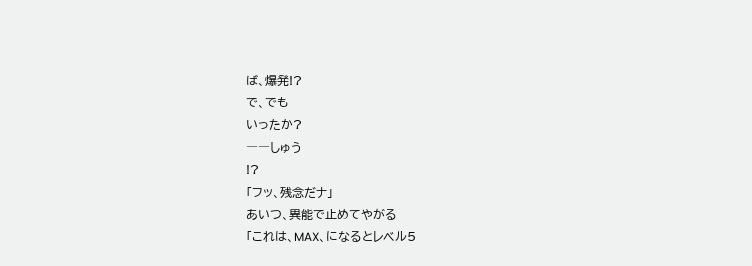ば、爆発!?
で、でも
いったか?
――しゅう
!?
「フッ、残念だナ」
あいつ、異能で止めてやがる
「これは、MAX、になるとレベル5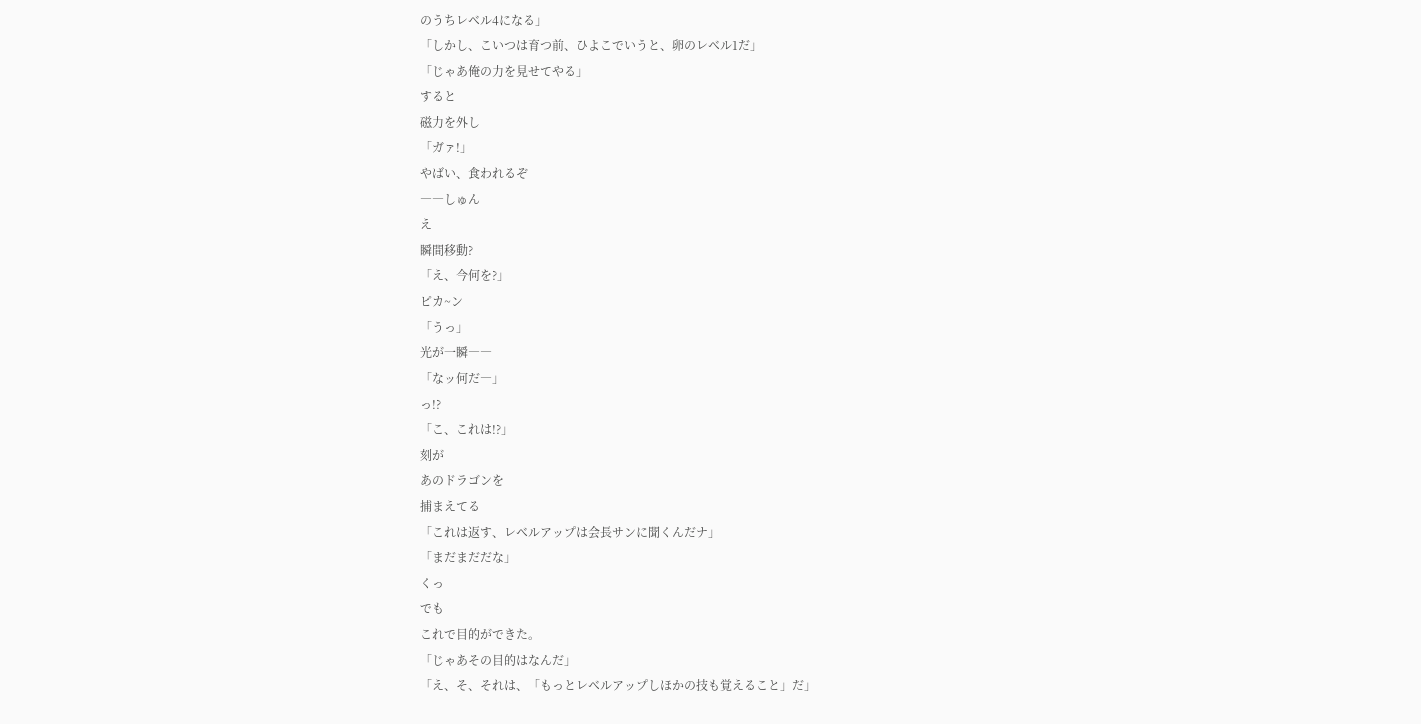のうちレベル4になる」
「しかし、こいつは育つ前、ひよこでいうと、卵のレベル1だ」
「じゃあ俺の力を見せてやる」
すると
磁力を外し
「ガァ!」
やばい、食われるぞ
――しゅん
え
瞬間移動?
「え、今何を?」
ピカ~ン
「うっ」
光が一瞬――
「なッ何だ―」
っ!?
「こ、これは!?」
刻が
あのドラゴンを
捕まえてる
「これは返す、レベルアップは会長サンに聞くんだナ」
「まだまだだな」
くっ
でも
これで目的ができた。
「じゃあその目的はなんだ」
「え、そ、それは、「もっとレベルアップしほかの技も覚えること」だ」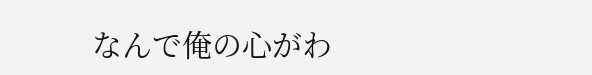なんで俺の心がわ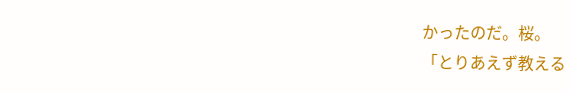かったのだ。桜。
「とりあえず教える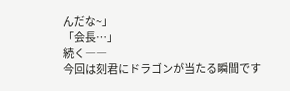んだな~」
「会長…」
続く――
今回は刻君にドラゴンが当たる瞬間です